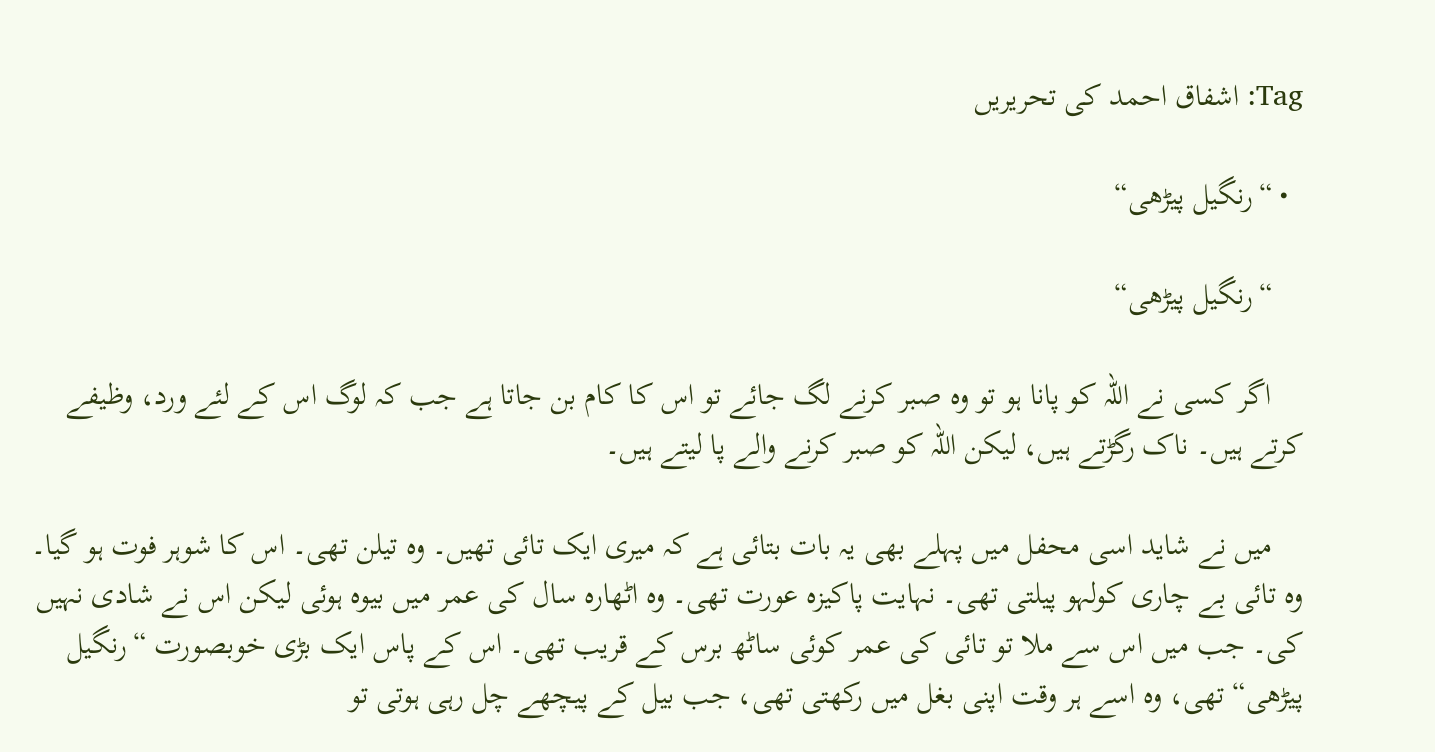Tag: اشفاق احمد کی تحریریں

  • “رنگیل پیڑھی“

    “رنگیل پیڑھی“

    اگر کسی نے اللہ کو پانا ہو تو وہ صبر کرنے لگ جائے تو اس کا کام بن جاتا ہے جب کہ لوگ اس کے لئے ورد، وظیفے کرتے ہیں۔ ناک رگڑتے ہیں، لیکن اللہ کو صبر کرنے والے پا لیتے ہیں۔

    میں نے شاید اسی محفل میں پہلے بھی یہ بات بتائی ہے کہ میری ایک تائی تھیں۔ وہ تیلن تھی۔ اس کا شوہر فوت ہو گیا۔ وہ تائی بے چاری کولہو پیلتی تھی۔ نہایت پاکیزہ عورت تھی۔ وہ اٹھارہ سال کی عمر میں بیوہ ہوئی لیکن اس نے شادی نہیں کی۔ جب میں اس سے ملا تو تائی کی عمر کوئی ساٹھ برس کے قریب تھی۔ اس کے پاس ایک بڑی خوبصورت “رنگیل پیڑھی“ تھی، وہ اسے ہر وقت اپنی بغل میں رکھتی تھی، جب بیل کے پیچھے چل رہی ہوتی تو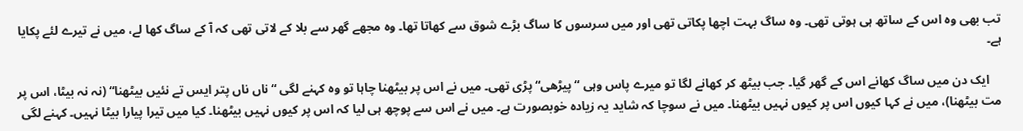تب بھی وہ اس کے ساتھ ہی ہوتی تھی۔ وہ ساگ بہت اچھا پکاتی تھی اور میں سرسوں کا ساگ بڑے شوق سے کھاتا تھا۔ وہ مجھے گھر سے بلا کے لاتی تھی کہ آ کے ساگ کھا لے، میں نے تیرے لئے پکایا ہے۔

    ایک دن میں ساگ کھانے اس کے گھر گیا۔ جب بیٹھ کر کھانے لگا تو میرے پاس وہی “پیڑھی“ پڑی تھی۔ میں نے اس پر بیٹھنا چاہا تو وہ کہنے لگی “ ناں ناں پتر ایس تے نئیں بیٹھنا“ (نہ نہ بیٹا، اس پر مت بیٹھنا)، میں نے کہا کیوں اس پر کیوں نہیں بیٹھنا۔ میں نے سوچا کہ شاید یہ زیادہ خوبصورت ہے۔ میں نے اس سے پوچھ ہی لیا کہ اس پر کیوں نہیں بیٹھنا۔ کیا میں تیرا پیارا بیٹا نہیں۔ کہنے لگی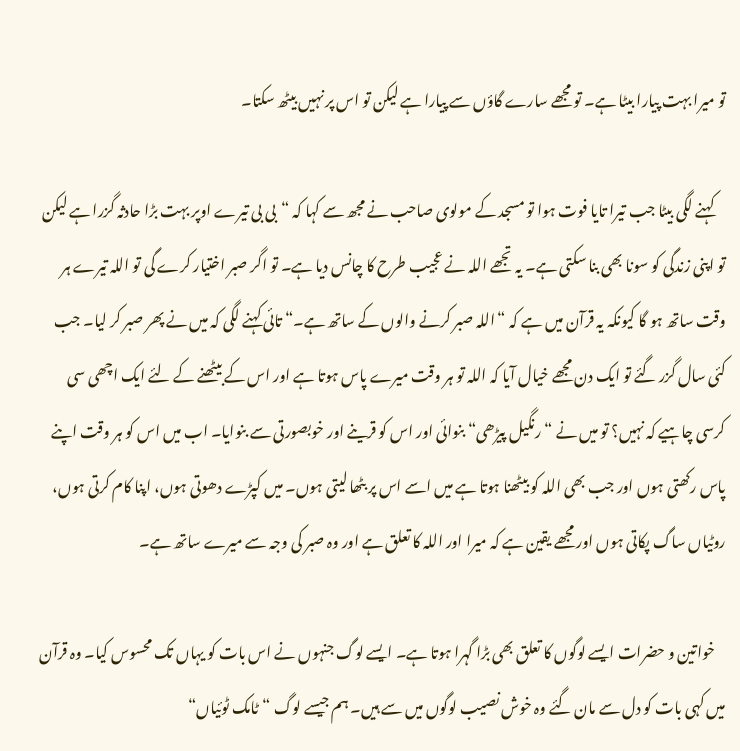تو میرا بہت پیارا بیٹا ہے۔ تو مجھے سارے گاؤں سے پیارا ہے لیکن تو اس پر نہیں بیٹھ سکتا۔

    کہنے لگی بیٹا جب تیرا تایا فوت ہوا تو مسجد کے مولوی صاحب نے مجھ سے کہا کہ “بی بی تیرے اوپر بہت بڑا حادثہ گزرا ہے لیکن تو اپنی زندگی کو سونا بھی بنا سکتی ہے۔ یہ تجھے اللہ نے عجیب طرح کا چانس دیا ہے۔ تو اگر صبر اختیار کرے گی تو اللہ تیرے ہر وقت ساتھ ہو گا کیونکہ یہ قرآن میں ہے کہ “اللہ صبر کرنے والوں کے ساتھ ہے۔“ تائی کہنے لگی کہ میں نے پھر صبر کر لیا۔ جب کئی سال گزر گئے تو ایک دن مجھے خیال آیا کہ اللہ تو ہر وقت میرے پاس ہوتا ہے اور اس کے بیٹھنے کے لئے ایک اچھی سی کرسی چاہیے کہ نہیں؟ تو میں نے “رنگیل پیڑھی“ بنوائی اور اس کو قرینے اور خوبصورتی سے بنوایا۔ اب میں اس کو ہر وقت اپنے پاس رکھتی ہوں اور جب بھی اللہ کو بیٹھنا ہوتا ہے میں اسے اس پر بٹھا لیتی ہوں۔ میں کپڑے دھوتی ہوں، اپنا کام کرتی ہوں، روٹیاں ساگ پکاتی ہوں اور مجھے یقین ہے کہ میرا اور اللہ کا تعلق ہے اور وہ صبر کی وجہ سے میرے ساتھ ہے۔

    خواتین و حضرات ایسے لوگوں کا تعلق بھی بڑا گہرا ہوتا ہے۔ ایسے لوگ جنہوں نے اس بات کو یہاں تک محسوس کیا۔ وہ قرآن میں کہی بات کو دل سے مان گئے وہ خوش نصیب لوگوں میں سے ہیں۔ ہم جیسے لوگ “ٹامک ٹوئیاں“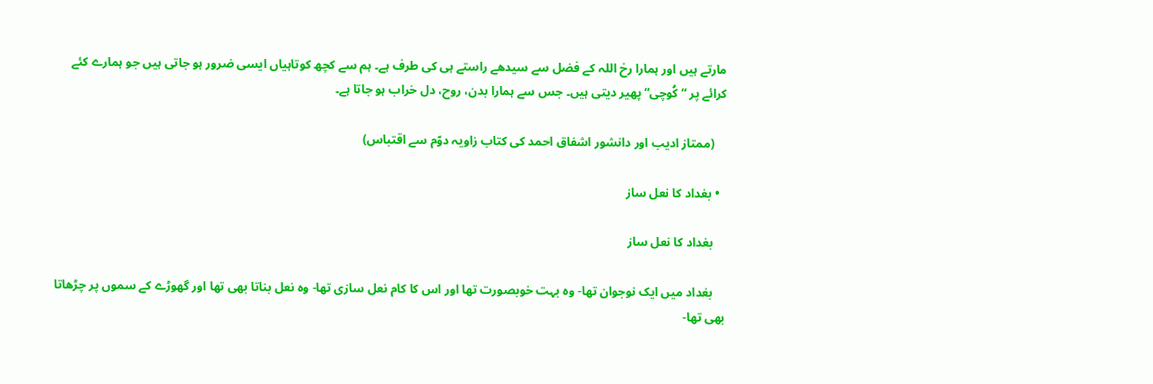مارتے ہیں اور ہمارا رخ اللہ کے فضل سے سیدھے راستے ہی کی طرف ہے۔ ہم سے کچھ کوتاہیاں ایسی ضرور ہو جاتی ہیں جو ہمارے کئے کرائے پر “ کُوچی“ پھیر دیتی ہیں۔ جس سے ہمارا بدن، روح، دل خراب ہو جاتا ہے۔

    (ممتاز ادیب اور دانشور اشفاق احمد کی کتاب زاویہ دوّم سے اقتباس)

  • بغداد کا نعل ساز

    بغداد کا نعل ساز

    بغداد میں ایک نوجوان تھا- وہ بہت خوبصورت تھا اور اس کا کام نعل سازی تھا- وہ نعل بناتا بھی تھا اور گھوڑے کے سموں پر چڑھاتا بھی تھا-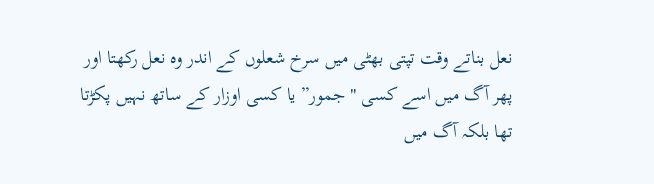نعل بناتے وقت تپتی بھٹی میں سرخ شعلوں کے اندر وہ نعل رکھتا اور پھر آگ میں اسے کسی "جمور” یا کسی اوزار کے ساتھ نہیں پکڑتا تھا بلکہ آگ میں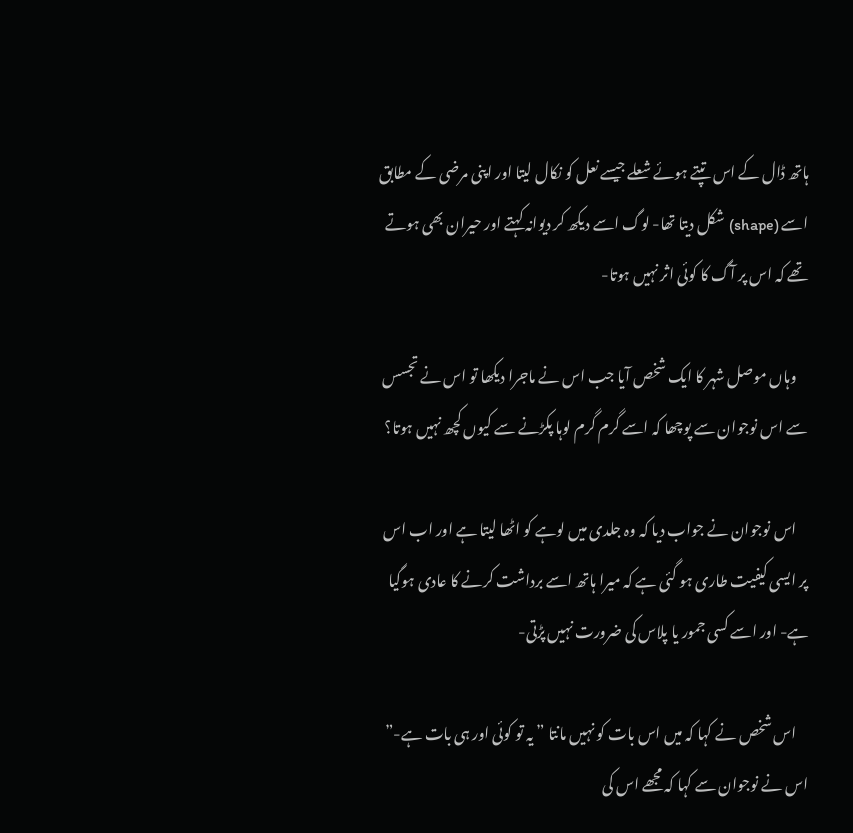ہاتھ ڈال کے اس تپتے ہوئے شعلے جیسے نعل کو نکال لیتا اور اپنی مرضی کے مطابق اسے (shape) شکل دیتا تھا- لوگ اسے دیکھ کر دیوانہ کہتے اور حیران بھی ہوتے تھے کہ اس پر آگ کا کوئی اثر نہیں ہوتا-

    وہاں موصل شہر کا ایک شخص آیا جب اس نے ماجرا دیکھا تو اس نے تجسس سے اس نوجوان سے پوچھا کہ اسے گرم گرم لوہا پکڑنے سے کیوں کچھ نہیں ہوتا؟

    اس نوجوان نے جواب دیا کہ وہ جلدی میں لوہے کو اٹھا لیتا ہے اور اب اس پر ایسی کیفیت طاری ہو گئی ہے کہ میرا ہاتھ اسے برداشت کرنے کا عادی ہوگیا ہے- اور اسے کسی جمور یا پلاس کی ضرورت نہیں پڑتی-

    اس شخص نے کہا کہ میں اس بات کو نہیں مانتا ” یہ تو کوئی اور ہی بات ہے-” اس نے نوجوان سے کہا کہ مجھے اس کی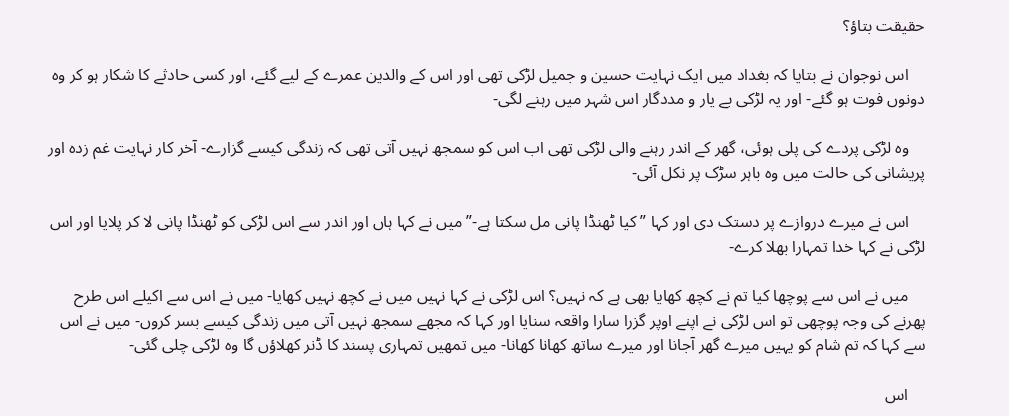حقیقت بتاؤ؟

    اس نوجوان نے بتایا کہ بغداد میں ایک نہایت حسین و جمیل لڑکی تھی اور اس کے والدین عمرے کے لیے گئے، اور کسی حادثے کا شکار ہو کر وہ دونوں فوت ہو گئے- اور یہ لڑکی بے یار و مددگار اس شہر میں رہنے لگی-

    وہ لڑکی پردے کی پلی ہوئی، گھر کے اندر رہنے والی لڑکی تھی اب اس کو سمجھ نہیں آتی تھی کہ زندگی کیسے گزارے- آخر کار نہایت غم زدہ اور پریشانی کی حالت میں وہ باہر سڑک پر نکل آئی-

    اس نے میرے دروازے پر دستک دی اور کہا ” کیا ٹھنڈا پانی مل سکتا ہے-” میں نے کہا ہاں اور اندر سے اس لڑکی کو ٹھنڈا پانی لا کر پلایا اور اس لڑکی نے کہا خدا تمہارا بھلا کرے-

    میں نے اس سے پوچھا کیا تم نے کچھ کھایا بھی ہے کہ نہیں؟ اس لڑکی نے کہا نہیں میں نے کچھ نہیں کھایا- میں نے اس سے اکیلے اس طرح پھرنے کی وجہ پوچھی تو اس لڑکی نے اپنے اوپر گزرا سارا واقعہ سنایا اور کہا کہ مجھے سمجھ نہیں آتی میں زندگی کیسے بسر کروں- میں نے اس سے کہا کہ تم شام کو یہیں میرے گھر آجانا اور میرے ساتھ کھانا کھانا- میں تمھیں تمہاری پسند کا ڈنر کھلاؤں گا وہ لڑکی چلی گئی-

    اس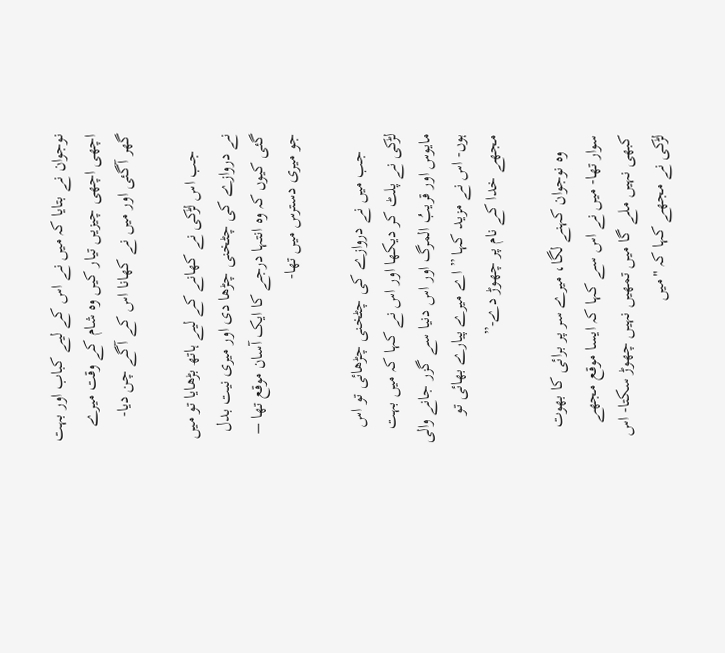نوجوان نے بتایا کہ میں نے اس کے لیے کباب اور بہت اچھی اچھی چیزیں تیار کیں وہ شام کے وقت میرے گھر آگئی اور میں نے کھانا اس کے آگے چن دیا-

    جب اس لڑکی نے کھانے کے لیے ہاتھ بڑھایا تو میں نے دروازے کی چٹخنی چڑھا دی اور میری نیت بدل گئی کیوں کہ وہ انتہا درجے کا ایک آسان موقع تھا – جو میری دسترس میں تھا-

    جب میں نے دروازے کی چٹخنی چڑھائی تو اس لڑکی نے پلٹ کر دیکھا اور اس نے کہا کہ میں بہت مایوس اور قریبُ المرگ اور اس دنیا سے گزر جانے والی ہوں- اس نے مزید کہا ” اے میرے پیارے بھائی تو مجھے خدا کے نام پر چھوڑ دے-”

    وہ نوجوان کہنے لگا، میرے سر پر برائی کا بھوت سوار تھا- میں نے اس سے کہا کہ ایسا موقع مجھے کبھی نہیں ملے گا میں تمھیں نہیں چھوڑ سکتا- اس لڑکی نے مجھے کہا کہ "میں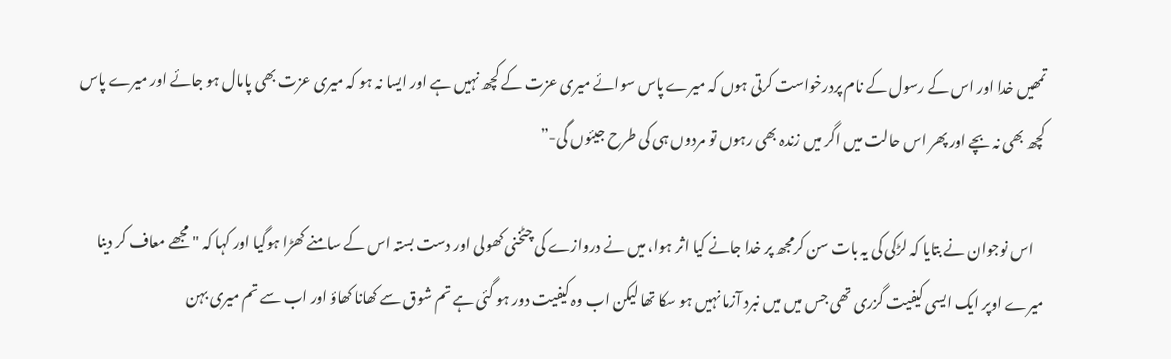تمھیں خدا اور اس کے رسول کے نام پردرخواست کرتی ہوں کہ میرے پاس سوائے میری عزت کے کچھ نہیں ہے اور ایسا نہ ہو کہ میری عزت بھی پامال ہو جائے اور میرے پاس کچھ بھی نہ بچے اور پھر اس حالت میں اگر میں زندہ بھی رہوں تو مردوں ہی کی طرح جیئوں گی-”

    اس نوجوان نے بتایا کہ لڑکی کی یہ بات سن کرمجھ پر خدا جانے کیا اثر ہوا، میں نے دروازے کی چٹخنی کھولی اور دست بستہ اس کے سامنے کھڑا ہوگیا اور کہا کہ "مجھے معاف کر دینا میرے اوپر ایک ایسی کیفیت گزری تھی جس میں میں نبرد آزما نہیں ہو سکا تھا لیکن اب وہ کیفیت دور ہو گئی ہے تم شوق سے کھانا کھاؤ اور اب سے تم میری بہن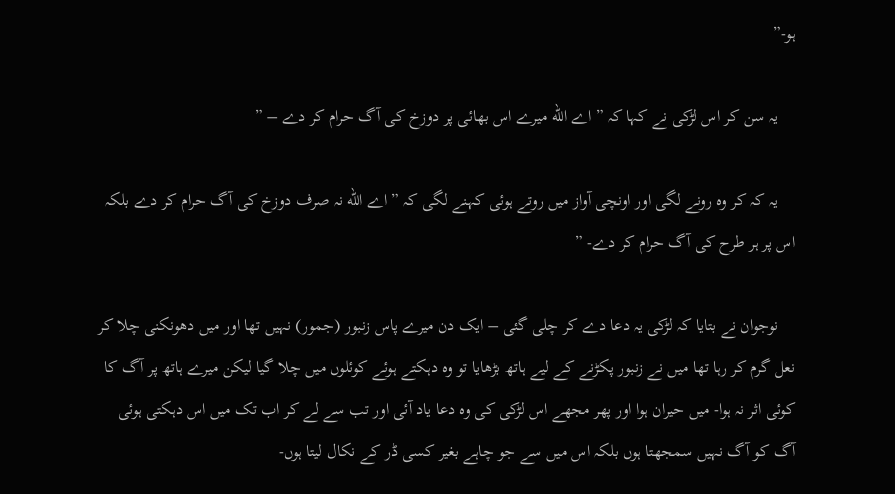ہو-”

    یہ سن کر اس لڑکی نے کہا کہ ” اے الله میرے اس بھائی پر دوزخ کی آگ حرام کر دے – ”

    یہ کہ کر وہ رونے لگی اور اونچی آواز میں روتے ہوئی کہنے لگی کہ ” اے الله نہ صرف دوزخ کی آگ حرام کر دے بلکہ اس پر ہر طرح کی آگ حرام کر دے- ”

    نوجوان نے بتایا کہ لڑکی یہ دعا دے کر چلی گئی – ایک دن میرے پاس زنبور (جمور) نہیں تھا اور میں دھونکنی چلا کر نعل گرم کر رہا تھا میں نے زنبور پکڑنے کے لیے ہاتھ بڑھایا تو وہ دہکتے ہوئے کوئلوں میں چلا گیا لیکن میرے ہاتھ پر آگ کا کوئی اثر نہ ہوا- میں حیران ہوا اور پھر مجھے اس لڑکی کی وہ دعا یاد آئی اور تب سے لے کر اب تک میں اس دہکتی ہوئی آگ کو آگ نہیں سمجھتا ہوں بلکہ اس میں سے جو چاہے بغیر کسی ڈر کے نکال لیتا ہوں-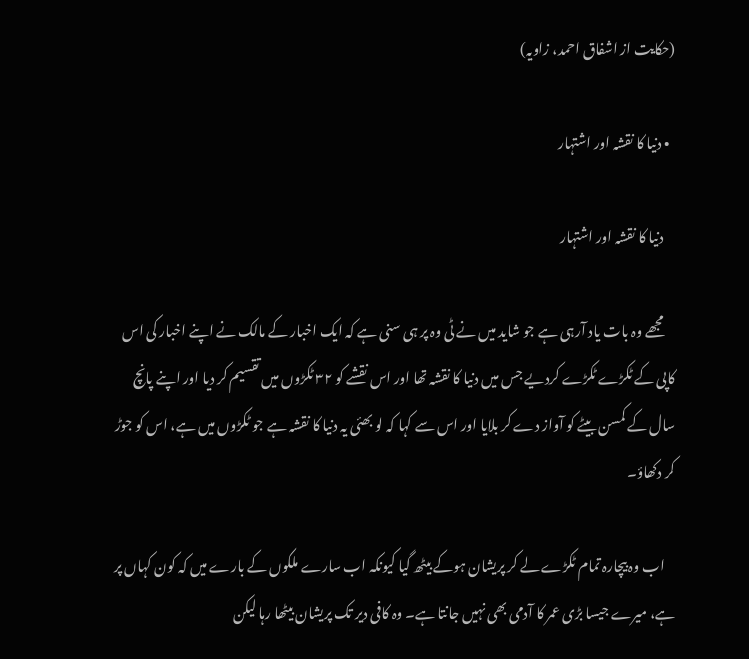(حکایت از اشفاق احمد، زاویہ)

  • دنیا کا نقشہ اور اشتہار

    دنیا کا نقشہ اور اشتہار

    مجھے وہ بات یاد آرہی ہے جو شاید میں نے ٹی وہ پر ہی سنی ہے کہ ایک اخبار کے مالک نے اپنے اخبار کی اس کاپی کے ٹکڑے ٹکڑے کردیے جس میں دنیا کا نقشہ تھا اور اس نقشے کو ۳۲ ٹکڑوں میں تقسیم کر دیا اور اپنے پانچ سال کے کمسن بیٹے کو آواز دے کر بلایا اور اس سے کہا کہ لو بھئی یہ دنیا کا نقشہ ہے جو ٹکڑوں میں ہے، اس کو جوڑ کر دکھاؤ۔

    اب وہ بیچارہ تمام ٹکڑے لے کر پریشان ہوکے بیٹھ گیا کیونکہ اب سارے ملکوں کے بارے میں کہ کون کہاں پر ہے، میرے جیسا بڑی عمر کا آدمی بھی نہیں جانتا ہے۔ وہ کافی دیر تک پریشان بیٹھا رہا لیکن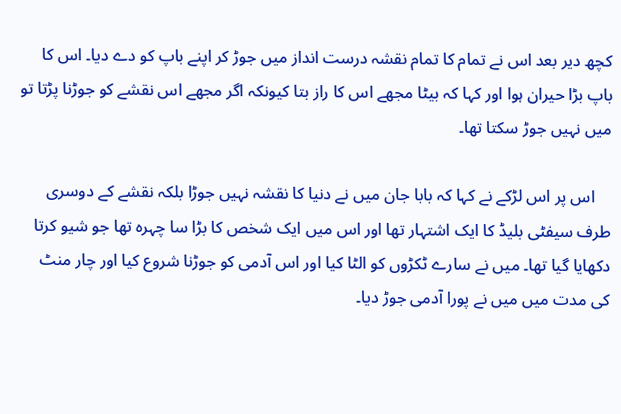کچھ دیر بعد اس نے تمام کا تمام نقشہ درست انداز میں جوڑ کر اپنے باپ کو دے دیا۔ اس کا باپ بڑا حیران ہوا اور کہا کہ بیٹا مجھے اس کا راز بتا کیونکہ اگر مجھے اس نقشے کو جوڑنا پڑتا تو میں نہیں جوڑ سکتا تھا۔

    اس پر اس لڑکے نے کہا کہ بابا جان میں نے دنیا کا نقشہ نہیں جوڑا بلکہ نقشے کے دوسری طرف سیفٹی بلیڈ کا ایک اشتہار تھا اور اس میں ایک شخص کا بڑا سا چہرہ تھا جو شیو کرتا دکھایا گیا تھا۔ میں نے سارے ٹکڑوں کو الٹا کیا اور اس آدمی کو جوڑنا شروع کیا اور چار منٹ کی مدت میں میں نے پورا آدمی جوڑ دیا۔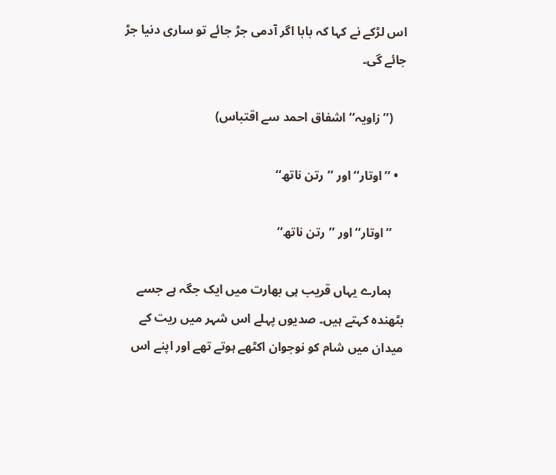اس لڑکے نے کہا کہ بابا اگر آدمی جڑ جائے تو ساری دنیا جڑ جائے گی۔

    (’’زاویہ‘‘ اشفاق احمد سے اقتباس)

  • ’’اوتار‘‘اور ’’رتن ناتھ‘‘

    ’’اوتار‘‘اور ’’رتن ناتھ‘‘

    ہمارے یہاں قریب ہی بھارت میں ایک جگہ ہے جسے بٹھندہ کہتے ہیں۔ صدیوں پہلے اس شہر میں ریت کے میدان میں شام کو نوجوان اکٹھے ہوتے تھے اور اپنے اس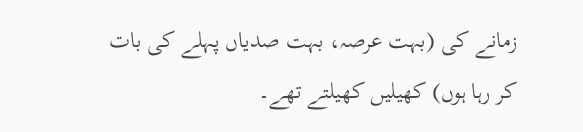زمانے کی (بہت عرصہ، بہت صدیاں پہلے کی بات کر رہا ہوں) کھیلیں کھیلتے تھے۔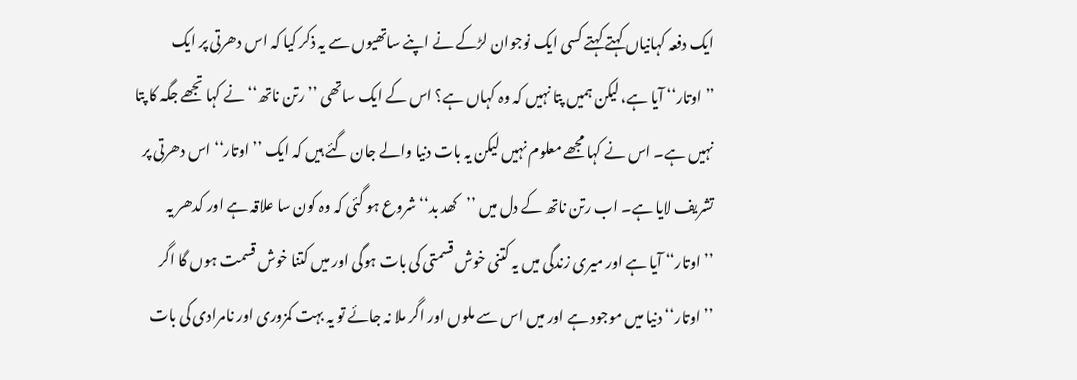ایک دفعہ کہانیاں کہتے کہتے کسی ایک نوجوان لڑکے نے اپنے ساتھیوں سے یہ ذکر کیا کہ اس دھرتی پر ایک ’’اوتار‘‘ آیا ہے، لیکن ہمیں پتا نہیں کہ وہ کہاں ہے؟ اس کے ایک ساتھی ’’رتن ناتھ‘‘ نے کہا تجھے جگہ کا پتا نہیں ہے۔ اس نے کہا مجھے معلوم نہیں لیکن یہ بات دنیا والے جان گئے ہیں کہ ایک ’’اوتار‘‘ اس دھرتی پر تشریف لایا ہے۔ اب رتن ناتھ کے دل میں ’’کھد بد‘‘ شروع ہو گئی کہ وہ کون سا علاقہ ہے اور کدھر یہ ’’اوتار‘‘ آیا ہے اور میری زندگی میں یہ کتنی خوش قسمتی کی بات ہوگی اور میں کتنا خوش قسمت ہوں گا اگر ’’اوتار‘‘ دنیا میں موجود ہے اور میں اس سے ملوں اور اگر ملا نہ جائے تو یہ بہت کمزوری اور نامرادی کی بات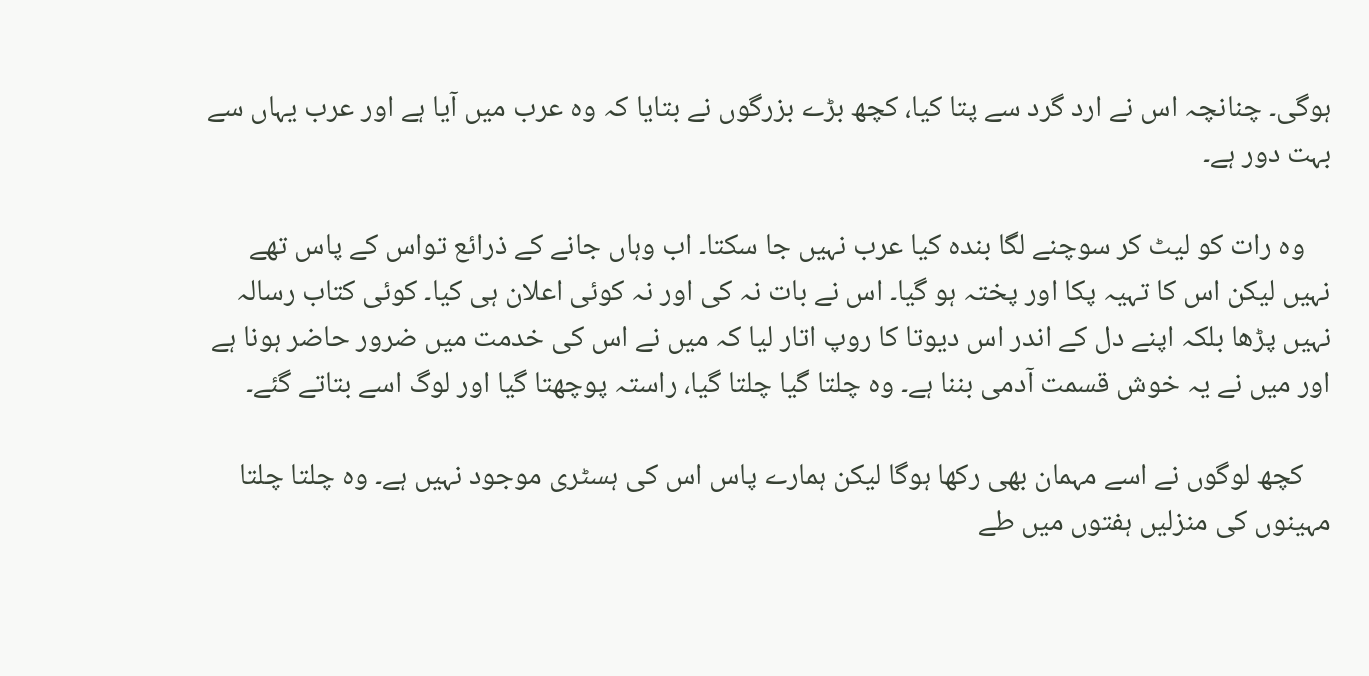ہوگی۔ چنانچہ اس نے ارد گرد سے پتا کیا، کچھ بڑے بزرگوں نے بتایا کہ وہ عرب میں آیا ہے اور عرب یہاں سے بہت دور ہے۔

    وہ رات کو لیٹ کر سوچنے لگا بندہ کیا عرب نہیں جا سکتا۔ اب وہاں جانے کے ذرائع تواس کے پاس تھے نہیں لیکن اس کا تہیہ پکا اور پختہ ہو گیا۔ اس نے بات نہ کی اور نہ کوئی اعلان ہی کیا۔ کوئی کتاب رسالہ نہیں پڑھا بلکہ اپنے دل کے اندر اس دیوتا کا روپ اتار لیا کہ میں نے اس کی خدمت میں ضرور حاضر ہونا ہے اور میں نے یہ خوش قسمت آدمی بننا ہے۔ وہ چلتا گیا چلتا گیا، راستہ پوچھتا گیا اور لوگ اسے بتاتے گئے۔

    کچھ لوگوں نے اسے مہمان بھی رکھا ہوگا لیکن ہمارے پاس اس کی ہسٹری موجود نہیں ہے۔ وہ چلتا چلتا مہینوں کی منزلیں ہفتوں میں طے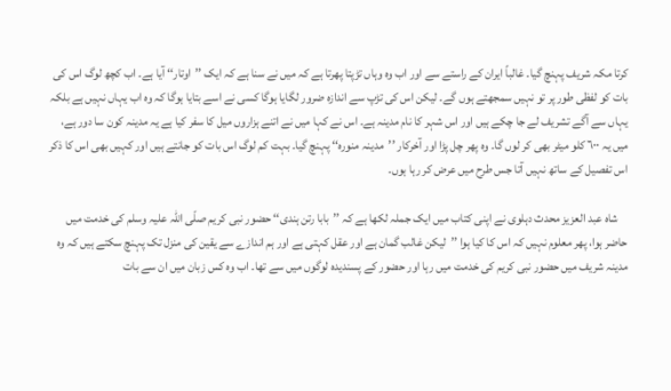کرتا مکہ شریف پہنچ گیا۔ غالباً ایران کے راستے سے اور اب وہ وہاں تڑپتا پھرتا ہے کہ میں نے سنا ہے کہ ایک ’’اوتار‘‘ آیا ہے۔ اب کچھ لوگ اس کی بات کو لفظی طور پر تو نہیں سمجھتے ہوں گے۔ لیکن اس کی تڑپ سے اندازہ ضرور لگایا ہوگا کسی نے اسے بتایا ہوگا کہ وہ اب یہاں نہیں ہے بلکہ یہاں سے آگے تشریف لے جا چکے ہیں اور اس شہر کا نام مدینہ ہے۔ اس نے کہا میں نے اتنے ہزاروں میل کا سفر کیا ہے یہ مدینہ کون سا دور ہے، میں یہ ٦٠٠ کلو میٹر بھی کر لوں گا۔ وہ پھر چل پڑا اور آخرکار ’’مدینہ منورہ‘‘ پہنچ گیا۔ بہت کم لوگ اس بات کو جانتے ہیں اور کہیں بھی اس کا ذکر اس تفصیل کے ساتھ نہیں آتا جس طرح میں عرض کر رہا ہوں۔

    شاہ عبد العزیز محدث دہلوی نے اپنی کتاب میں ایک جملہ لکھا ہے کہ ’’بابا رتن ہندی‘‘ حضور نبی کریم صلّی اللہ علیہ وسلم کی خدمت میں حاضر ہوا، پھر معلوم نہیں کہ اس کا کیا ہوا ’’لیکن غالب گمان ہے اور عقل کہتی ہے اور ہم اندازے سے یقین کی منزل تک پہنچ سکتے ہیں کہ وہ مدینہ شریف میں حضور نبی کریم کی خدمت میں رہا اور حضور کے پسندیدہ لوگوں میں سے تھا۔ اب وہ کس زبان میں ان سے بات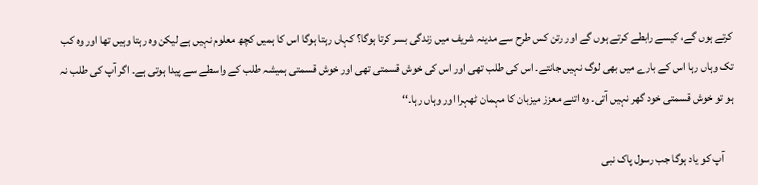کرتے ہوں گے، کیسے رابطے کرتے ہوں گے اور رتن کس طرح سے مدینہ شریف میں زندگی بسر کرتا ہوگا؟ کہاں رہتا ہوگا اس کا ہمیں کچھ معلوم نہیں ہے لیکن وہ رہتا وہیں تھا اور وہ کب تک وہاں رہا اس کے بارے میں بھی لوگ نہیں جانتے۔ اس کی طلب تھی اور اس کی خوش قسمتی تھی اور خوش قسمتی ہمیشہ طلب کے واسطے سے پیدا ہوتی ہے۔ اگر آپ کی طلب نہ ہو تو خوش قسمتی خود گھر نہیں آتی۔ وہ اتنے معزز میزبان کا مہمان ٹھہرا اور وہاں رہا۔‘‘

    آپ کو یاد ہوگا جب رسول پاک نبی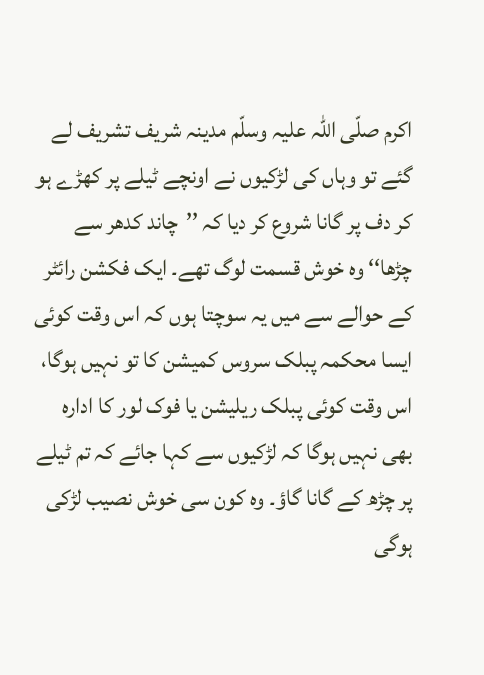اکرم صلّی اللہ علیہ وسلّم مدینہ شریف تشریف لے گئے تو وہاں کی لڑکیوں نے اونچے ٹیلے پر کھڑے ہو کر دف پر گانا شروع کر دیا کہ ’’چاند کدھر سے چڑھا‘‘ وہ خوش قسمت لوگ تھے۔ ایک فکشن رائٹر کے حوالے سے میں یہ سوچتا ہوں کہ اس وقت کوئی ایسا محکمہ پبلک سروس کمیشن کا تو نہیں ہوگا، اس وقت کوئی پبلک ریلیشن یا فوک لور کا ادارہ بھی نہیں ہوگا کہ لڑکیوں سے کہا جائے کہ تم ٹیلے پر چڑھ کے گانا گاؤ۔ وہ کون سی خوش نصیب لڑکی ہوگی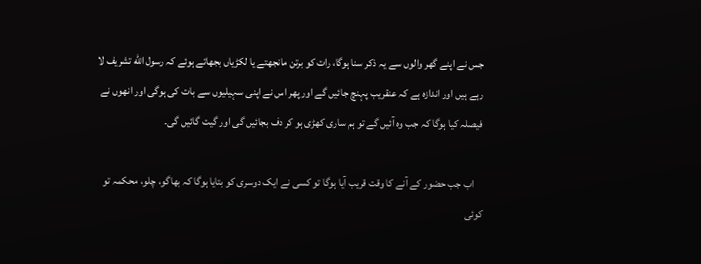جس نے اپنے گھر والوں سے یہ ذکر سنا ہوگا، رات کو برتن مانجھتے یا لکڑیاں بجھاتے ہوئے کہ رسول الله تشریف لا رہے ہیں اور اندازہ ہے کہ عنقریب پہنچ جائیں گے اور پھر اس نے اپنی سہیلیوں سے بات کی ہوگی اور انھوں نے فیصلہ کیا ہوگا کہ جب وہ آئیں گے تو ہم ساری کھڑی ہو کر دف بجائیں گی اور گیت گائیں گی۔

    اب جب حضور کے آنے کا وقت قریب آیا ہوگا تو کسی نے ایک دوسری کو بتایا ہوگا کہ بھاگو، چلو، محکمہ تو کوئی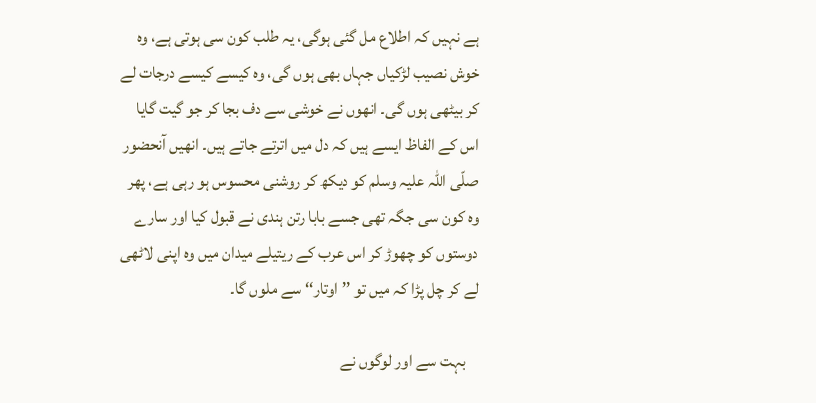ہے نہیں کہ اطلاع مل گئی ہوگی، یہ طلب کون سی ہوتی ہے، وہ خوش نصیب لڑکیاں جہاں بھی ہوں گی، وہ کیسے کیسے درجات لے کر بیٹھی ہوں گی۔ انھوں نے خوشی سے دف بجا کر جو گیت گایا اس کے الفاظ ایسے ہیں کہ دل میں اترتے جاتے ہیں۔ انھیں آنحضور صلّی اللہ علیہ وسلم کو دیکھ کر روشنی محسوس ہو رہی ہے، پھر وہ کون سی جگہ تھی جسے بابا رتن ہندی نے قبول کیا اور سارے دوستوں کو چھوڑ کر اس عرب کے ریتیلے میدان میں وہ اپنی لاٹھی لے کر چل پڑا کہ میں تو ’’اوتار‘‘ سے ملوں گا۔

    بہت سے اور لوگوں نے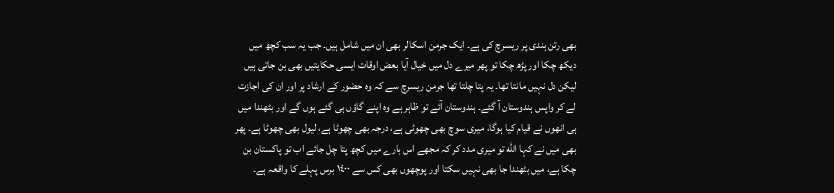بھی رتن ہندی پر ریسرچ کی ہے۔ ایک جرمن اسکالر بھی ان میں شامل ہیں۔ جب یہ سب کچھ میں دیکھ چکا اور پڑھ چکا تو پھر میرے دل میں خیال آیا بعض اوقات ایسی حکایتیں بھی بن جاتی ہیں لیکن دل نہیں مانتا تھا۔ یہ پتا چلتا تھا جرمن ریسرچ سے کہ وہ حضور کے ارشاد پر اور ان کی اجازت لے کر واپس ہندوستان آ گئے۔ ہندوستان آئے تو ظاہر ہے وہ اپنے گاؤں ہی گئے ہوں گے اور بٹھندا میں ہی انھوں نے قیام کیا ہوگا، میری سوچ بھی چھوٹی ہے، درجہ بھی چھوٹا ہے، لیول بھی چھوٹا ہے۔ پھر بھی میں نے کہا الله تو میری مدد کر کہ مجھے اس بارے میں کچھ پتا چل جائے اب تو پاکستان بن چکا ہے، میں بٹھندا جا بھی نہیں سکتا اور پوچھوں بھی کس سے ١٤٠٠ برس پہلے کا واقعہ ہے۔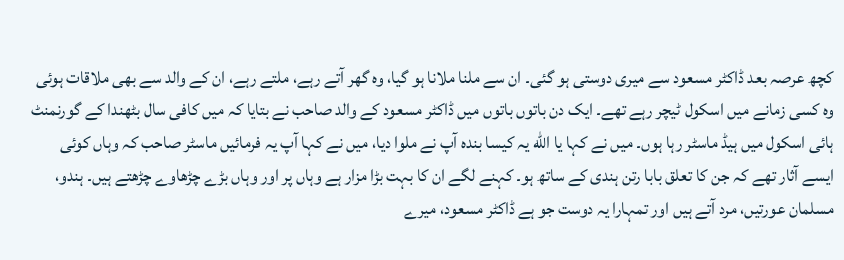کچھ عرصہ بعد ڈاکٹر مسعود سے میری دوستی ہو گئی۔ ان سے ملنا ملانا ہو گیا، وہ گھر آتے رہے، ملتے رہے، ان کے والد سے بھی ملاقات ہوئی وہ کسی زمانے میں اسکول ٹیچر رہے تھے۔ ایک دن باتوں باتوں میں ڈاکٹر مسعود کے والد صاحب نے بتایا کہ میں کافی سال بٹھندا کے گورنمنٹ ہائی اسکول میں ہیڈ ماسٹر رہا ہوں۔ میں نے کہا یا الله یہ کیسا بندہ آپ نے ملوا دیا، میں نے کہا آپ یہ فرمائیں ماسٹر صاحب کہ وہاں کوئی ایسے آثار تھے کہ جن کا تعلق بابا رتن ہندی کے ساتھ ہو۔ کہنے لگے ان کا بہت بڑا مزار ہے وہاں پر اور وہاں بڑے چڑھاوے چڑھتے ہیں۔ ہندو، مسلمان عورتیں، مرد آتے ہیں اور تمہارا یہ دوست جو ہے ڈاکٹر مسعود، میرے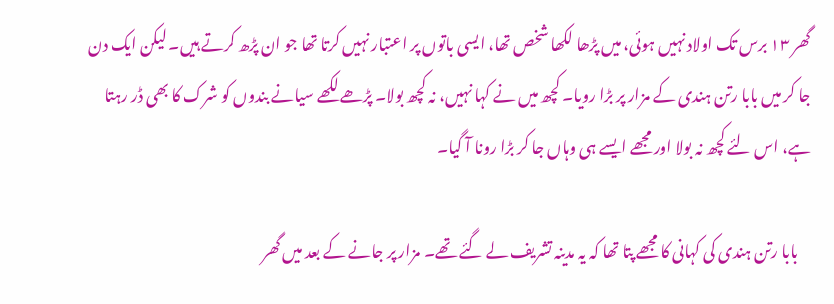گھر ١٣ برس تک اولاد نہیں ہوئی، میں پڑھا لکھا شخص تھا، ایسی باتوں پر اعتبار نہیں کرتا تھا جو ان پڑھ کرتے ہیں۔ لیکن ایک دن جا کر میں بابا رتن ہندی کے مزار پر بڑا رویا۔ کچھ میں نے کہا نہیں، نہ کچھ بولا۔ پڑھے لکھے سیانے بندوں کو شرک کا بھی ڈر رہتا ہے، اس لئے کچھ نہ بولا اور مجھے ایسے ہی وہاں جا کر بڑا رونا آ گیا۔

    بابا رتن ہندی کی کہانی کا مجھے پتا تھا کہ یہ مدینہ تشریف لے گئے تھے۔ مزار پر جانے کے بعد میں گھر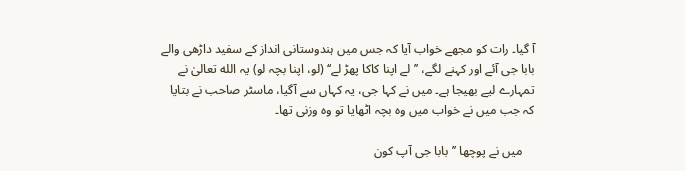آ گیا۔ رات کو مجھے خواب آیا کہ جس میں ہندوستانی انداز کے سفید داڑھی والے بابا جی آئے اور کہنے لگے، ’’لے اپنا کاکا پھڑ لے‘‘ (لو، اپنا بچہ لو) یہ الله تعالیٰ نے تمہارے لیے بھیجا ہے۔ میں نے کہا جی، یہ کہاں سے آگیا، ماسٹر صاحب نے بتایا کہ جب میں نے خواب میں وہ بچہ اٹھایا تو وہ وزنی تھا۔

    میں نے پوچھا ’’بابا جی آپ کون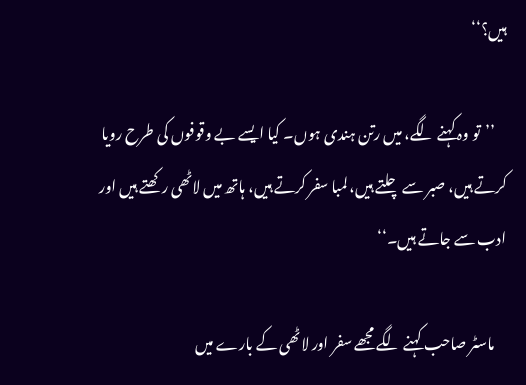ہیں؟‘‘

    ’’تو وہ کہنے لگے، میں رتن ہندی ہوں۔ کیا ایسے بے وقوفوں کی طرح رویا کرتے ہیں، صبر سے چلتے ہیں، لمبا سفر کرتے ہیں، ہاتھ میں لاٹھی رکھتے ہیں اور ادب سے جاتے ہیں۔‘‘

    ماسٹر صاحب کہنے لگے مجھے سفر اور لاٹھی کے بارے میں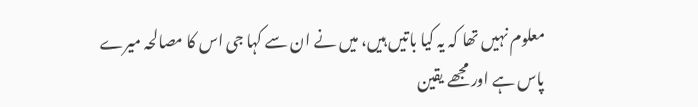معلوم نہیں تھا کہ یہ کیا باتیں ہیں، میں نے ان سے کہا جی اس کا مصالحہ میرے پاس ہے اور مجھے یقین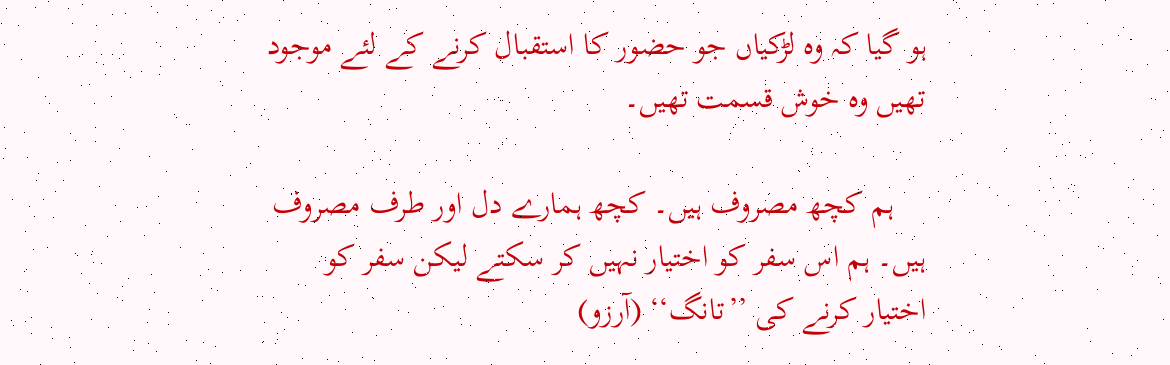ہو گیا کہ وہ لڑکیاں جو حضور کا استقبال کرنے کے لئے موجود تھیں وہ خوش قسمت تھیں۔

    ہم کچھ مصروف ہیں۔ کچھ ہمارے دل اور طرف مصروف ہیں۔ ہم اس سفر کو اختیار نہیں کر سکتے لیکن سفر کو اختیار کرنے کی ’’تانگ‘‘ (آرزو)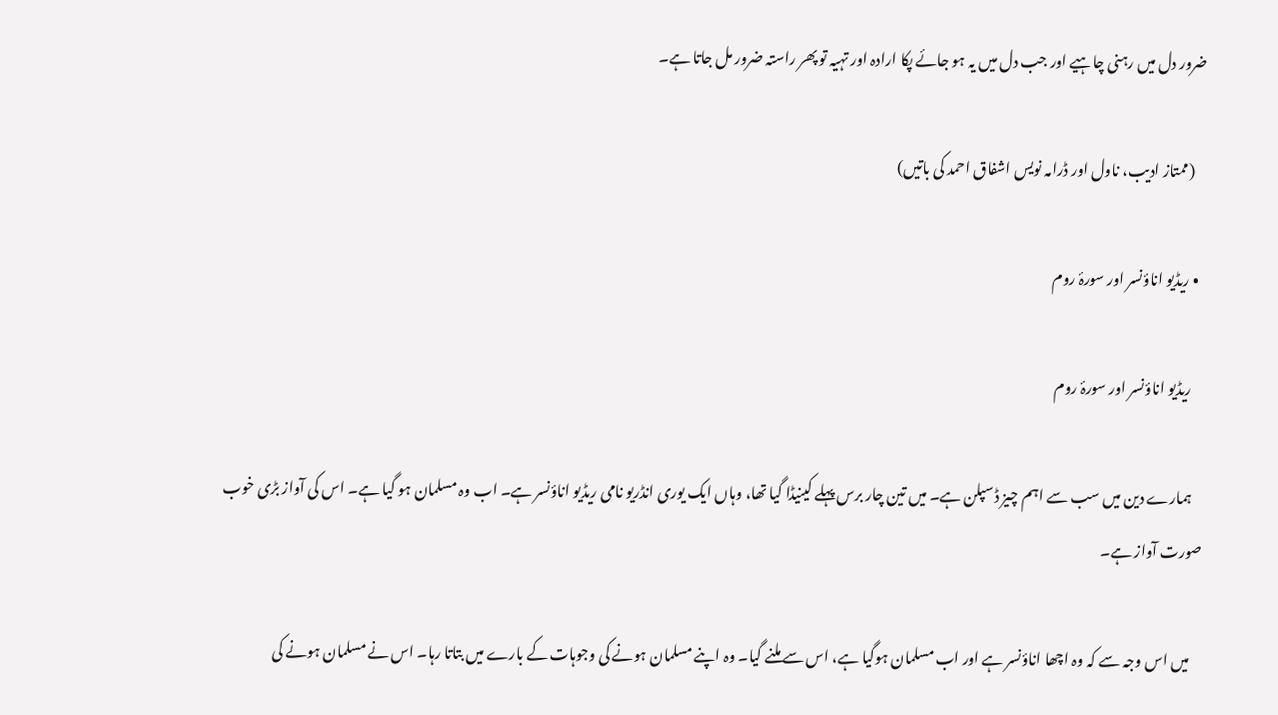ضرور دل میں رہنی چاہیے اور جب دل میں یہ ہو جائے پکا ارادہ اور تہیہ تو پھر راستہ ضرور مل جاتا ہے۔

    (ممتاز ادیب، ناول اور ڈرامہ نویس اشفاق احمد کی باتیں)

  • ریڈیو اناؤنسر اور سورۂ روم

    ریڈیو اناؤنسر اور سورۂ روم

    ہمارے دین میں سب سے اہم چیز ڈسپلن ہے۔ میں تین چار برس پہلے کینیڈا گیا تھا، وہاں ایک یوری انڈریو نامی ریڈیو اناؤنسر ہے۔ اب وہ مسلمان ہو گیا ہے۔ اس کی آواز بڑی خوب صورت آواز ہے۔

    میں اس وجہ سے کہ وہ اچھا اناؤنسر ہے اور اب مسلمان ہوگیا ہے، اس سے ملنے گیا۔ وہ اپنے مسلمان ہونے کی وجوہات کے بارے میں بتاتا رہا۔ اس نے مسلمان ہونے کی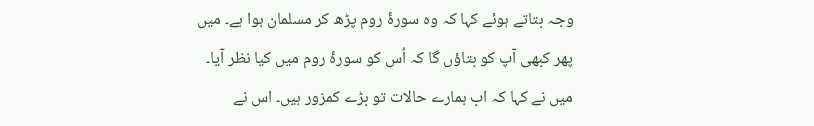وجہ بتاتے ہوئے کہا کہ وہ سورۂ روم پڑھ کر مسلمان ہوا ہے۔ میں پھر کبھی آپ کو بتاؤں گا کہ اُس کو سورۂ روم میں کیا نظر آیا۔ میں نے کہا کہ اب ہمارے حالات تو بڑے کمزور ہیں۔ اس نے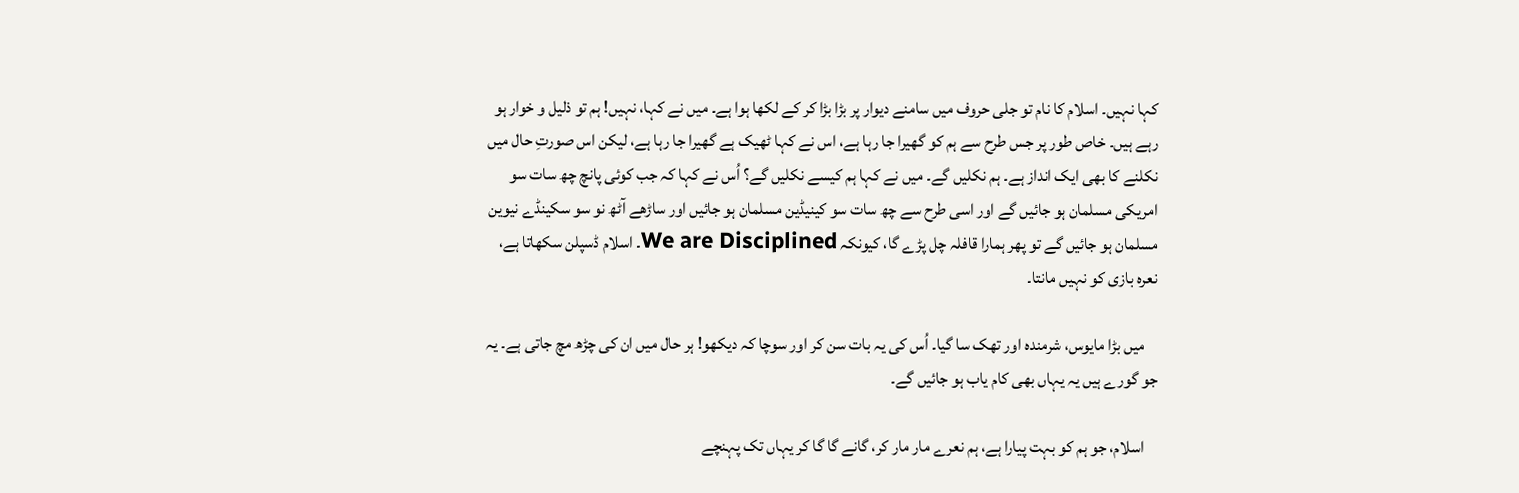کہا نہیں۔ اسلام کا نام تو جلی حروف میں سامنے دیوار پر بڑا بڑا کر کے لکھا ہوا ہے۔ میں نے کہا، نہیں! ہم تو ذلیل و خوار ہو رہے ہیں۔ خاص طور پر جس طرح سے ہم کو گھیرا جا رہا ہے، اس نے کہا ٹھیک ہے گھیرا جا رہا ہے، لیکن اس صورتِ حال میں نکلنے کا بھی ایک انداز ہے۔ ہم نکلیں گے۔ میں نے کہا ہم کیسے نکلیں گے؟ اُس نے کہا کہ جب کوئی پانچ چھ سات سو امریکی مسلمان ہو جائیں گے اور اسی طرح سے چھ سات سو کینیڈین مسلمان ہو جائیں اور ساڑھے آٹھ نو سو سکینڈے نیوین مسلمان ہو جائیں گے تو پھر ہمارا قافلہ چل پڑے گا، کیونکہ We are Disciplined۔ اسلام ڈسپلن سکھاتا ہے، نعرہ بازی کو نہیں مانتا۔

    میں بڑا مایوس، شرمندہ اور تھک سا گیا۔ اُس کی یہ بات سن کر اور سوچا کہ دیکھو! ہر حال میں ان کی چڑھ مچ جاتی ہے۔ یہ جو گورے ہیں یہ یہاں بھی کام یاب ہو جائیں گے۔

    اسلام، جو ہم کو بہت پیارا ہے، ہم نعرے مار مار کر، گانے گا گا کر یہاں تک پہنچے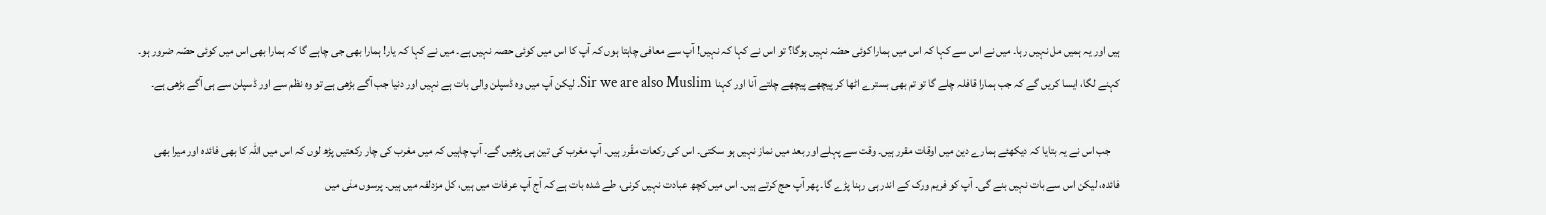ہیں اور یہ ہمیں مل نہیں رہا۔ میں نے اس سے کہا کہ اس میں ہمارا کوئی حصّہ نہیں ہوگا؟ تو اس نے کہا کہ نہیں! آپ سے معافی چاہتا ہوں کہ آپ کا اس میں کوئی حصہ نہیں ہے۔ میں نے کہا کہ یار! ہمارا بھی جی چاہے گا کہ ہمارا بھی اس میں کوئی حصّہ ضرور ہو۔ کہنے لگا، ایسا کریں گے کہ جب ہمارا قافلہ چلے گا تو تم بھی بسترے اٹھا کر پیچھے پیچھے چلتے آنا اور کہنا Sir we are also Muslim۔ لیکن آپ میں وہ ڈسپلن والی بات ہے نہیں اور دنیا جب آگے بڑھی ہے تو وہ نظم سے اور ڈسپلن سے ہی آگے بڑھی ہے۔

    جب اس نے یہ بتایا کہ دیکھئے ہمارے دین میں اوقات مقرر ہیں۔ وقت سے پہلے اور بعد میں نماز نہیں ہو سکتی۔ اس کی رکعات مقّرر ہیں۔ آپ مغرب کی تین ہی پڑھیں گے۔ آپ چاہیں کہ میں مغرب کی چار رکعتیں پڑھ لوں کہ اس میں اللہ کا بھی فائدہ اور میرا بھی فائدہ، لیکن اس سے بات نہیں بنے گی۔ آپ کو فریم ورک کے اندر ہی رہنا پڑے گا۔ پھر آپ حج کرتے ہیں۔ اس میں کچھ عبادت نہیں کرنی، طے شدہ بات ہے کہ آج آپ عرفات میں ہیں، کل مزدلفہ میں ہیں۔ پرسوں منٰی میں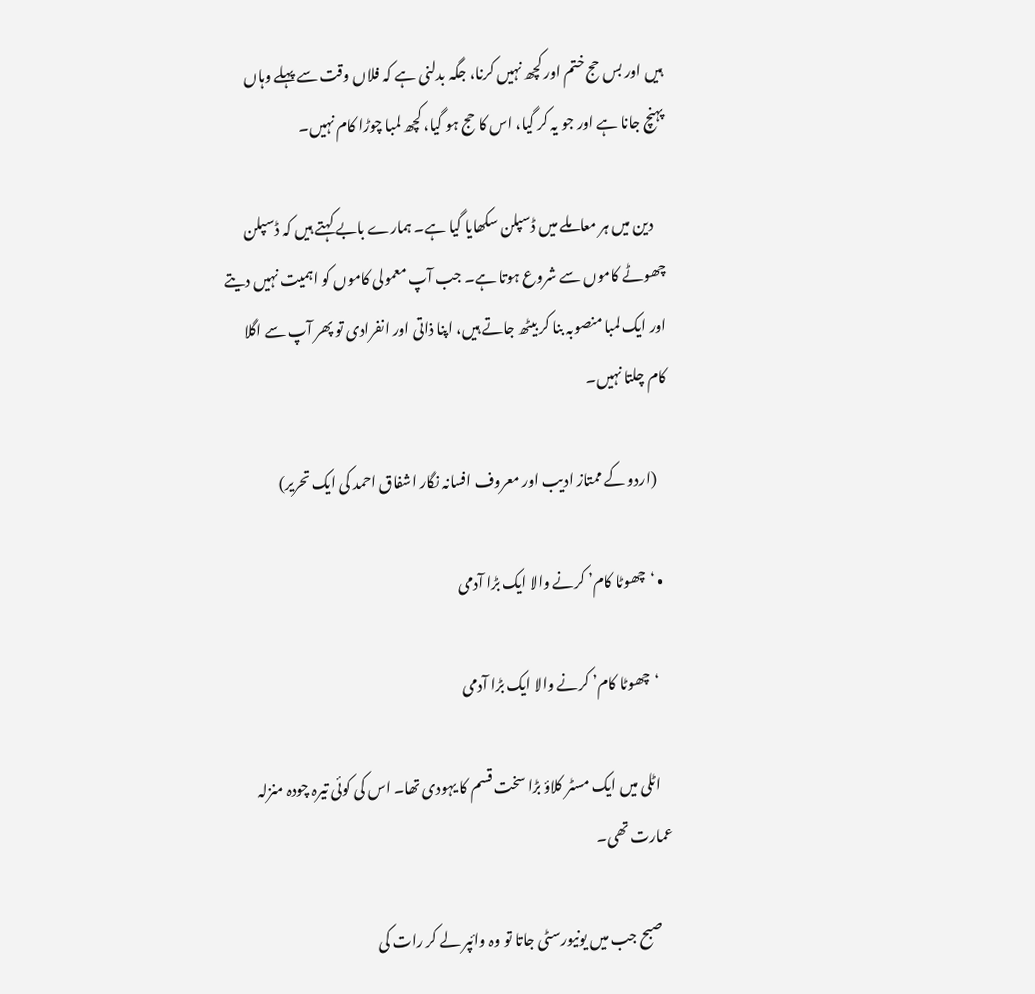ہیں اور بس حج ختم اور کچھ نہیں کرنا، جگہ بدلنی ہے کہ فلاں وقت سے پہلے وہاں پہنچ جانا ہے اور جو یہ کر گیا، اس کا حج ہو گیا، کچھ لمبا چوڑا کام نہیں۔

    دین میں ہر معاملے میں ڈسپلن سکھایا گیا ہے۔ ہمارے بابے کہتے ہیں کہ ڈسپلن چھوٹے کاموں سے شروع ہوتا ہے۔ جب آپ معمولی کاموں کو اہمیت نہیں دیتے اور ایک لمبا منصوبہ بنا کر بیٹھ جاتے ہیں، اپنا ذاتی اور انفرادی تو پھر آپ سے اگلا کام چلتا نہیں۔

    (اردو کے ممتاز ادیب اور معروف افسانہ نگار اشفاق احمد کی ایک تحریر)

  • ‘چھوٹا کام’ کرنے والا ایک بڑا آدمی

    ‘چھوٹا کام’ کرنے والا ایک بڑا آدمی

    اٹلی میں ایک مسٹر کلاؤ بڑا سخت قسم کا یہودی تھا۔ اس کی کوئی تیرہ چودہ منزلہ عمارت تھی۔

    صبح جب میں یونیورسٹی جاتا تو وہ وائپر لے کر رات کی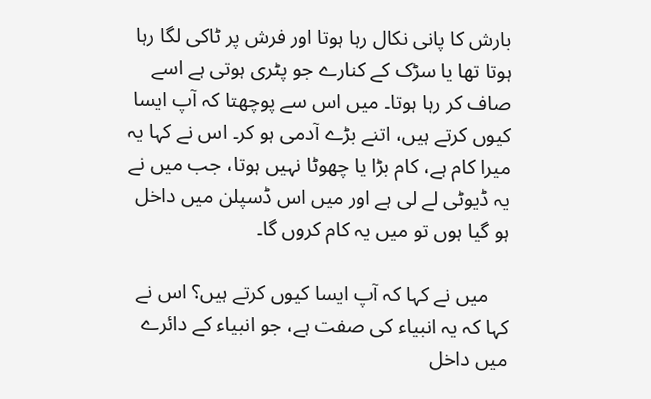بارش کا پانی نکال رہا ہوتا اور فرش پر ٹاکی لگا رہا ہوتا تھا یا سڑک کے کنارے جو پٹری ہوتی ہے اسے صاف کر رہا ہوتا۔ میں اس سے پوچھتا کہ آپ ایسا کیوں کرتے ہیں، اتنے بڑے آدمی ہو کر۔ اس نے کہا یہ میرا کام ہے، کام بڑا یا چھوٹا نہیں ہوتا، جب میں نے یہ ڈیوٹی لے لی ہے اور میں اس ڈسپلن میں داخل ہو گیا ہوں تو میں یہ کام کروں گا۔

    میں نے کہا کہ آپ ایسا کیوں کرتے ہیں؟ اس نے کہا کہ یہ انبیاء کی صفت ہے، جو انبیاء کے دائرے میں داخل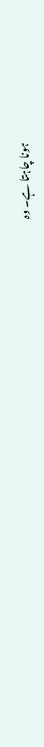ہونا چاہتا ہے۔ وہ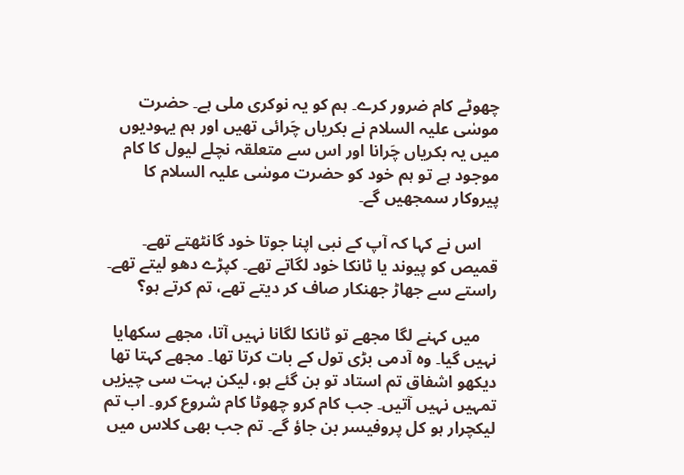چھوٹے کام ضرور کرے۔ ہم کو یہ نوکری ملی ہے۔ حضرت موسٰی علیہ السلام نے بکریاں چَرائی تھیں اور ہم یہودیوں میں یہ بکریاں چَرانا اور اس سے متعلقہ نچلے لیول کا کام موجود ہے تو ہم خود کو حضرت موسٰی علیہ السلام کا پیروکار سمجھیں گے۔

    اس نے کہا کہ آپ کے نبی اپنا جوتا خود گانٹھتے تھے۔ قمیص کو پیوند یا ٹانکا خود لگاتے تھے۔ کپڑے دھو لیتے تھے۔ راستے سے جھاڑ جھنکار صاف کر دیتے تھے، تم کرتے ہو؟

    میں کہنے لگا مجھے تو ٹانکا لگانا نہیں آتا، مجھے سکھایا نہیں گیا۔ وہ آدمی بڑی تول کے بات کرتا تھا۔ مجھے کہتا تھا دیکھو اشفاق تم استاد تو بن گئے ہو، لیکن بہت سی چیزیں تمہیں نہیں آتیں۔ جب کام کرو چھوٹا کام شروع کرو۔ اب تم لیکچرار ہو کل پروفیسر بن جاؤ گے۔ تم جب بھی کلاس میں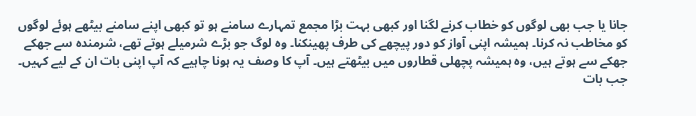جانا یا جب بھی لوگوں کو خطاب کرنے لگنا اور کبھی بہت بڑا مجمع تمہارے سامنے ہو تو کبھی اپنے سامنے بیٹھے ہوئے لوگوں کو مخاطب نہ کرنا۔ ہمیشہ اپنی آواز کو دور پیچھے کی طرف پھینکنا۔ وہ لوگ جو بڑے شرمیلے ہوتے تھے، شرمندہ سے جھکے جھکے سے ہوتے ہیں، وہ ہمیشہ پچھلی قطاروں میں بیٹھتے ہیں۔ آپ کا وصف یہ ہونا چاہیے کہ آپ اپنی بات ان کے لیے کہیں۔ جب بات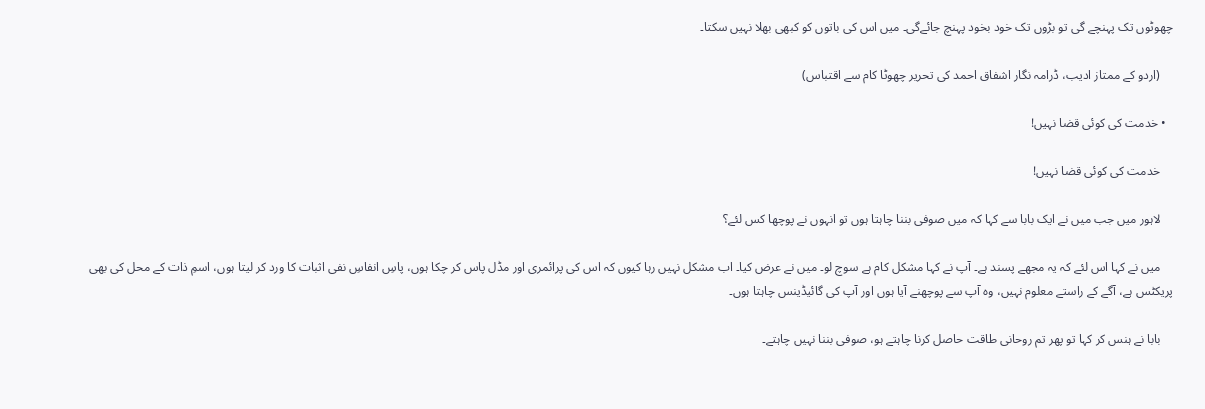چھوٹوں تک پہنچے گی تو بڑوں تک خود بخود پہنچ جائےگی۔ میں اس کی باتوں کو کبھی بھلا نہیں سکتا۔

    (اردو کے ممتاز ادیب، ڈرامہ نگار اشفاق احمد کی تحریر چھوٹا کام سے اقتباس)

  • خدمت کی کوئی قضا نہیں!

    خدمت کی کوئی قضا نہیں!

    لاہور میں جب میں نے ایک بابا سے کہا کہ میں صوفی بننا چاہتا ہوں تو انہوں نے پوچھا کس لئے؟

    میں نے کہا اس لئے کہ یہ مجھے پسند ہے۔ آپ نے کہا مشکل کام ہے سوچ لو۔ میں نے عرض کیا۔ اب مشکل نہیں رہا کیوں کہ اس کی پرائمری اور مڈل پاس کر چکا ہوں، پاسِ انفاسِ نفی اثبات کا ورد کر لیتا ہوں، اسمِ ذات کے محل کی بھی پریکٹس ہے، آگے کے راستے معلوم نہیں، وہ آپ سے پوچھنے آیا ہوں اور آپ کی گائیڈینس چاہتا ہوں۔

    بابا نے ہنس کر کہا تو پھر تم روحانی طاقت حاصل کرنا چاہتے ہو، صوفی بننا نہیں چاہتے۔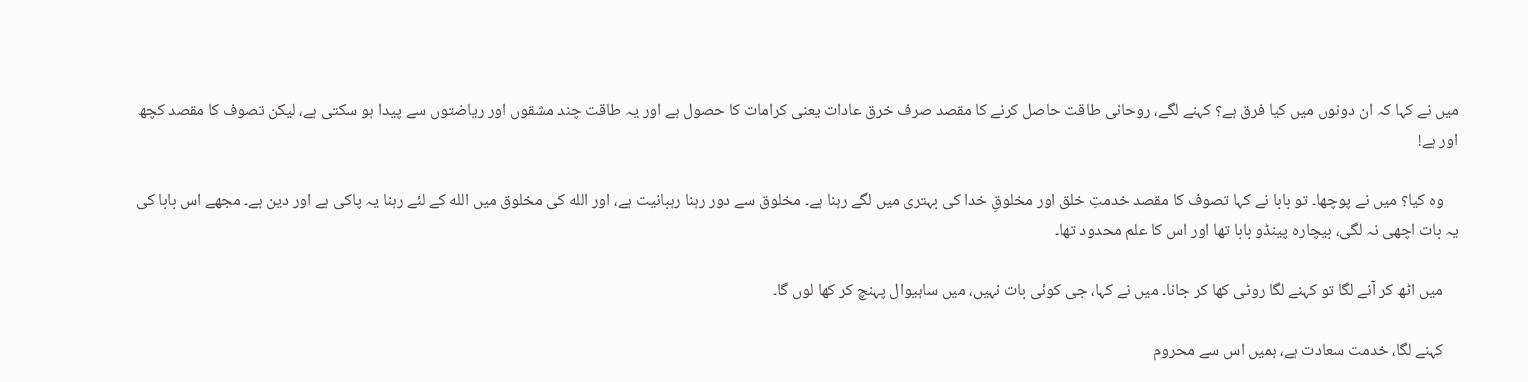میں نے کہا کہ ان دونوں میں کیا فرق ہے؟ کہنے لگے، روحانی طاقت حاصل کرنے کا مقصد صرف خرق عادات یعنی کرامات کا حصول ہے اور یہ طاقت چند مشقوں اور ریاضتوں سے پیدا ہو سکتی ہے، لیکن تصوف کا مقصد کچھ اور ہے!

    وہ کیا؟ میں نے پوچھا۔ تو بابا نے کہا تصوف کا مقصد خدمتِ خلق اور مخلوقِ خدا کی بہتری میں لگے رہنا ہے۔ مخلوق سے دور رہنا رہبانیت ہے، اور الله کی مخلوق میں الله کے لئے رہنا یہ پاکی ہے اور دین ہے۔ مجھے اس بابا کی یہ بات اچھی نہ لگی، بیچارہ پینڈو بابا تھا اور اس کا علم محدود تھا۔

    میں اٹھ کر آنے لگا تو کہنے لگا روٹی کھا کر جانا۔ میں نے کہا، جی کوئی بات نہیں، میں ساہیوال پہنچ کر کھا لوں گا۔

    کہنے لگا، خدمت سعادت ہے، ہمیں اس سے محروم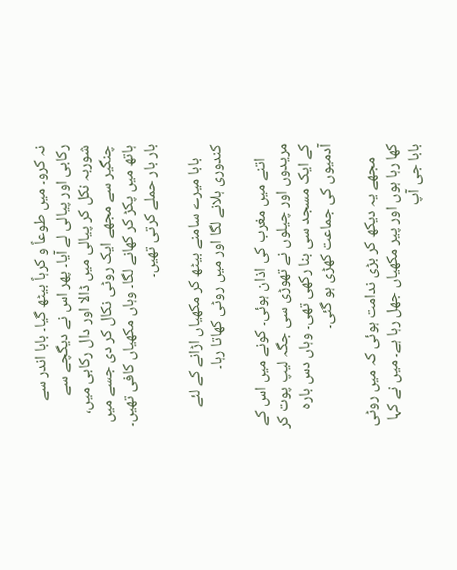نہ کرو۔ میں طوعاً و کرہاً بیٹھ گیا۔ بابا اندر سے رکابی اور پیالی لے آیا۔ پھر اس نے دیگچے سے شوربہ نکل کر پیالی میں ڈالا اور دال رکابی میں، چنگیر سے مجھے ایک روٹی نکال کر دی جسے میں ہاتھ میں پکڑ کر کھانے لگا۔ وہاں مکھیاں کافی تھیں۔ بار بار حملے کرتی تھیں۔

    بابا میرے سامنے بیٹھ کر مکھیاں اڑانے کے لئے کندوری ہلانے لگا اور میں روٹی کھاتا رہا۔

    اتنے میں مغرب کی اذان ہوئی۔ کونے میں اس کے مریدوں اور چیلوں نے تھوڑی سی جگہ لیپ پوت کر کے ایک مسجد سی بنا رکھی تھی۔ وہاں دس بارہ آدمیوں کی جماعت کھڑی ہو گئی۔

    مجھے یہ دیکھ کر بڑی ندامت ہوئی کہ میں روٹی کھا رہا ہوں اور پیر مکھیاں جھل رہا ہے۔ میں نے کہا بابا جی آپ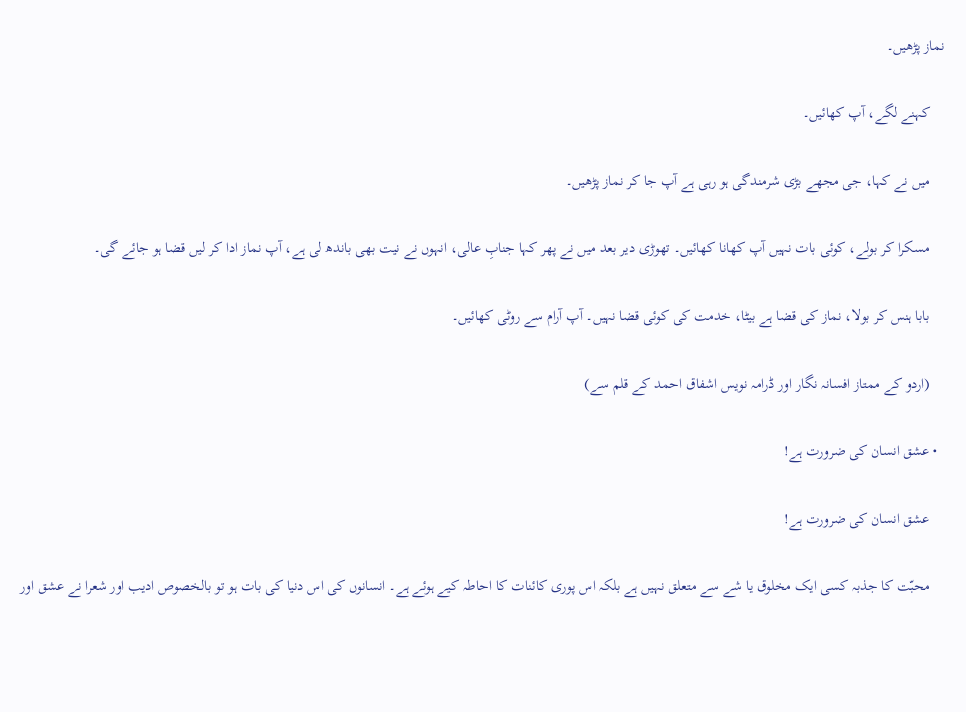نماز پڑھیں۔

    کہنے لگے، آپ کھائیں۔

    میں نے کہا، جی مجھے بڑی شرمندگی ہو رہی ہے آپ جا کر نماز پڑھیں۔

    مسکرا کر بولے، کوئی بات نہیں آپ کھانا کھائیں۔ تھوڑی دیر بعد میں نے پھر کہا جنابِ عالی، انہوں نے نیت بھی باندھ لی ہے، آپ نماز ادا کر لیں قضا ہو جائے گی۔

    بابا ہنس کر بولا، نماز کی قضا ہے بیٹا، خدمت کی کوئی قضا نہیں۔ آپ آرام سے روٹی کھائیں۔

    (اردو کے ممتاز افسانہ نگار اور ڈرامہ نویس اشفاق احمد کے قلم سے)

  • عشق انسان کی ضرورت ہے!

    عشق انسان کی ضرورت ہے!

    محبّت کا جذبہ کسی ایک مخلوق یا شے سے متعلق نہیں ہے بلکہ اس پوری کائنات کا احاطہ کیے ہوئے ہے۔ انسانوں کی اس دنیا کی بات ہو تو بالخصوص ادیب اور شعرا نے عشق اور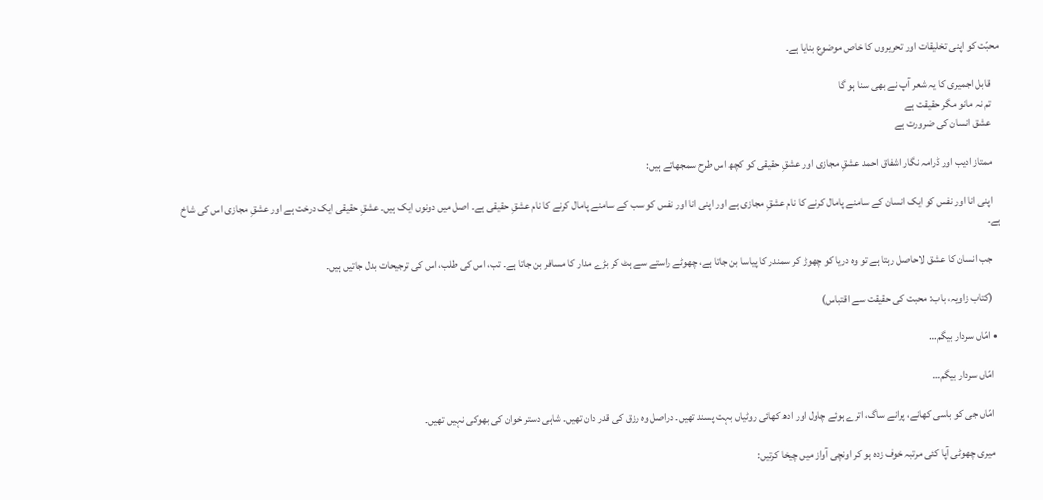محبّت کو اپنی تخلیقات اور تحریروں کا خاص موضوع بنایا ہے۔

    قابل اجمیری کا یہ شعر آپ نے بھی سنا ہو گا
    تم نہ مانو مگر حقیقت ہے
    عشق انسان کی ضرورت ہے

    ممتاز ادیب اور ڈرامہ نگار اشفاق احمد عشقِ مجازی اور عشقِ‌ حقیقی کو کچھ اس طرح سمجھاتے ہیں:

    اپنی انا اور نفس کو ایک انسان کے سامنے پامال کرنے کا نام عشقِ مجازی ہے اور اپنی انا اور نفس کو سب کے سامنے پامال کرنے کا نام عشقِ حقیقی ہے۔ اصل میں دونوں ایک ہیں۔ عشقِ حقیقی ایک درخت ہے اور عشقِ مجازی اس کی شاخ ہے۔

    جب انسان کا عشق لاحاصل رہتا ہے تو وہ دریا کو چھوڑ کر سمندر کا پیاسا بن جاتا ہے، چھوٹے راستے سے ہٹ کر بڑے مدار کا مسافر بن جاتا ہے۔ تب، اس کی طلب، اس کی ترجیحات بدل جاتیں ہیں۔

    (کتاب زاویہ، باب: محبت کی حقیقت سے اقتباس)

  • امّاں سردار بیگم…

    امّاں سردار بیگم…

    امّاں جی کو باسی کھانے، پرانے ساگ، اترے ہوئے چاول اور ادھ کھائی روٹیاں بہت پسند تھیں۔ دراصل وہ رزق کی قدر دان تھیں۔ شاہی دستر خوان کی بھوکی نہیں‌ تھیں۔

    میری چھوٹی آپا کئی مرتبہ خوف زدہ ہو کر اونچی آواز میں‌ چیخا کرتیں: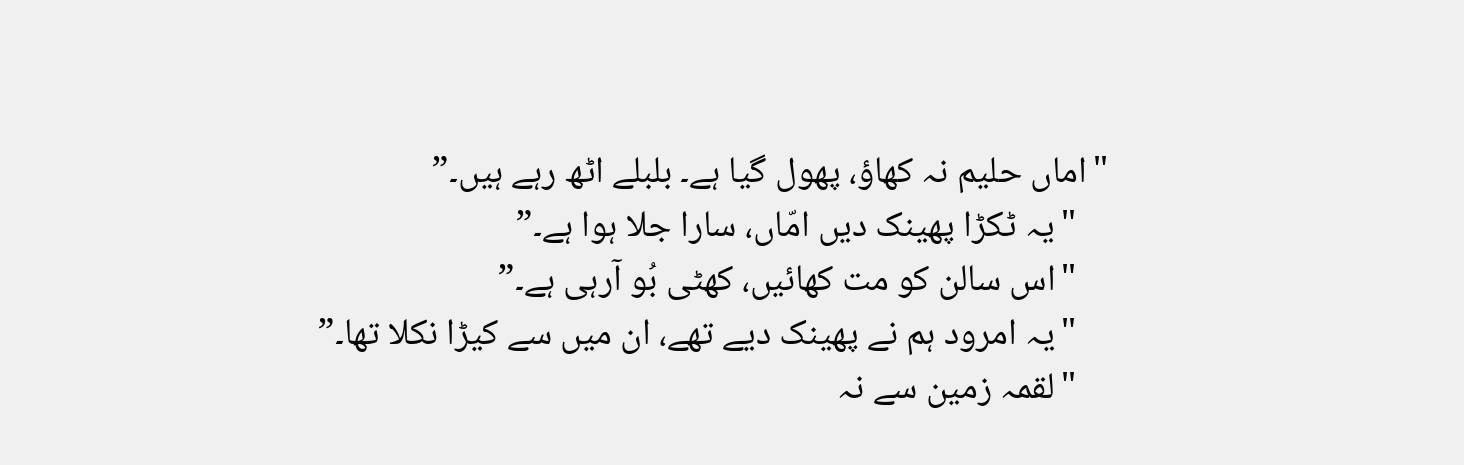"اماں حلیم نہ کھاؤ، پھول گیا ہے۔ بلبلے اٹھ رہے ہیں‌۔”
    "یہ ٹکڑا پھینک دیں امّاں، سارا جلا ہوا ہے۔”
    "اس سالن کو مت کھائیں، کھٹی بُو آرہی ہے۔”
    "یہ امرود ہم نے پھینک دیے تھے، ان میں سے کیڑا نکلا تھا۔”
    "لقمہ زمین سے نہ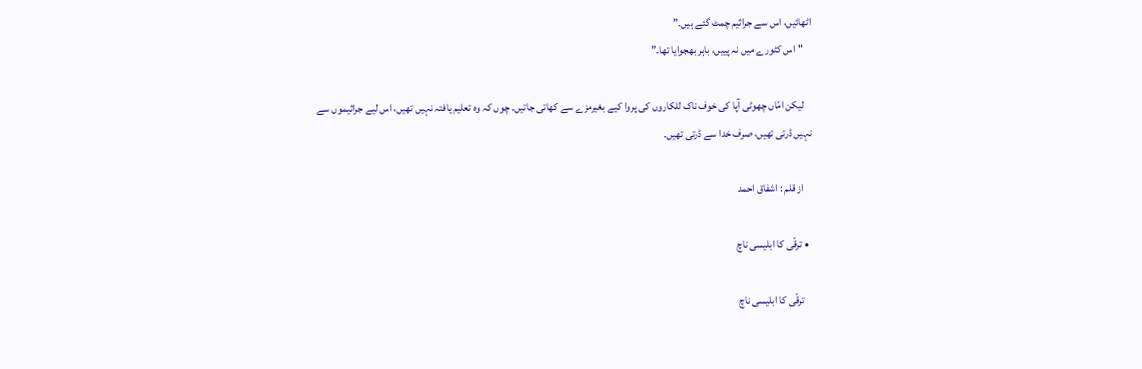اٹھائیں، اس سے جراثیم چمٹ گئے ہیں۔”
    "اس کٹورے میں نہ پییں، باہر بھجوایا تھا۔”

    لیکن امّاں چھوٹی آپا کی خوف ناک للکاروں کی پروا کیے بغیرمزے سے کھاتی جاتیں۔ چوں کہ وہ تعلیم یافتہ نہیں‌ تھیں‌، اس لیے جراثیموں سے نہیں ڈرتی تھیں، صرف خدا سے ڈرتی تھیں۔

    از قلم : اشفاق احمد

  • ترقّی کا ابلیسی ناچ

    ترقّی کا ابلیسی ناچ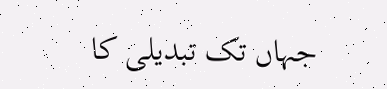جہاں تک تبدیلی کا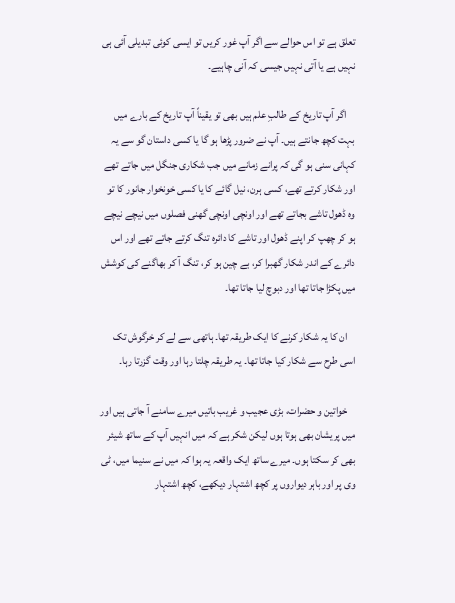تعلق ہے تو اس حوالے سے اگر آپ غور کریں تو ایسی کوئی تبدیلی آئی ہی نہیں ہے یا آتی نہیں جیسی کہ آنی چاہیے۔

    اگر آپ تاریخ کے طالبِ علم ہیں بھی تو یقیناً آپ تاریخ کے بارے میں بہت کچھ جانتے ہیں۔ آپ نے ضرور پڑھا ہو گا یا کسی داستان گو سے یہ کہانی سنی ہو گی کہ پرانے زمانے میں جب شکاری جنگل میں جاتے تھے اور شکار کرتے تھے، کسی ہرن، نیل گائے کا یا کسی خونخوار جانور کا تو وہ ڈھول تاشے بجاتے تھے اور اونچی اونچی گھنی فصلوں میں نیچے نیچے ہو کر چھپ کر اپنے ڈھول اور تاشے کا دائرہ تنگ کرتے جاتے تھے اور اس دائرے کے اندر شکار گھبرا کر، بے چین ہو کر، تنگ آ کر بھاگنے کی کوشش میں پکڑا جاتا تھا اور دبوچ لیا جاتا تھا۔

    ان کا یہ شکار کرنے کا ایک طریقہ تھا۔ ہاتھی سے لے کر خرگوش تک اسی طرح سے شکار کیا جاتا تھا۔ یہ طریقہ چلتا رہا اور وقت گزرتا رہا۔

    خواتین و حضرات، بڑی عجیب و غریب باتیں میرے سامنے آ جاتی ہیں اور میں پریشان بھی ہوتا ہوں لیکن شکر ہے کہ میں انہیں آپ کے ساتھ شیئر بھی کر سکتا ہوں۔ میرے ساتھ ایک واقعہ یہ ہوا کہ میں نے سنیما میں، ٹی وی پر اور باہر دیواروں پر کچھ اشتہار دیکھے، کچھ اشتہار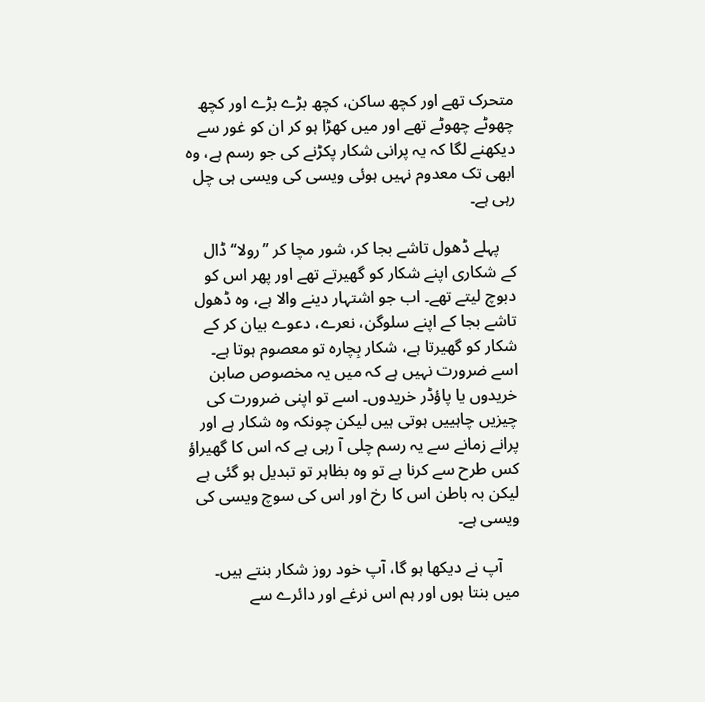متحرک تھے اور کچھ ساکن، کچھ بڑے بڑے اور کچھ چھوٹے چھوٹے تھے اور میں کھڑا ہو کر ان کو غور سے دیکھنے لگا کہ یہ پرانی شکار پکڑنے کی جو رسم ہے، وہ ابھی تک معدوم نہیں ہوئی ویسی کی ویسی ہی چل رہی ہے۔

    پہلے ڈھول تاشے بجا کر، شور مچا کر ’’رولا‘‘ ڈال کے شکاری اپنے شکار کو گھیرتے تھے اور پھر اس کو دبوچ لیتے تھے۔ اب جو اشتہار دینے والا ہے، وہ ڈھول تاشے بجا کے اپنے سلوگن، نعرے، دعوے بیان کر کے شکار کو گھیرتا ہے، شکار بِچارہ تو معصوم ہوتا ہے۔ اسے ضرورت نہیں ہے کہ میں یہ مخصوص صابن خریدوں یا پاؤڈر خریدوں۔ اسے تو اپنی ضرورت کی چیزیں چاہییں ہوتی ہیں لیکن چونکہ وہ شکار ہے اور پرانے زمانے سے یہ رسم چلی آ رہی ہے کہ اس کا گھیراؤ کس طرح سے کرنا ہے تو وہ بظاہر تو تبدیل ہو گئی ہے لیکن بہ باطن اس کا رخ اور اس کی سوچ ویسی کی ویسی ہے۔

    آپ نے دیکھا ہو گا، آپ خود روز شکار بنتے ہیں۔ میں بنتا ہوں اور ہم اس نرغے اور دائرے سے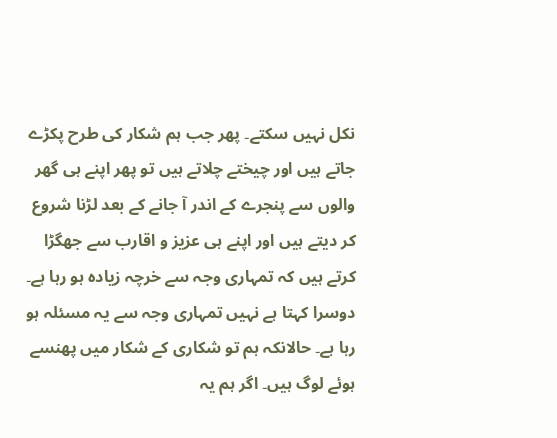نکل نہیں ‌سکتے۔ پھر جب ہم شکار کی طرح پکڑے جاتے ہیں اور چیختے چلاتے ہیں تو پھر اپنے ہی گھر والوں سے پنجرے کے اندر آ جانے کے بعد لڑنا شروع کر دیتے ہیں اور اپنے ہی عزیز و اقارب سے جھگڑا کرتے ہیں کہ تمہاری وجہ سے خرچہ زیادہ ہو رہا ہے۔ دوسرا کہتا ہے نہیں تمہاری وجہ سے یہ مسئلہ ہو رہا ہے۔ حالانکہ ہم تو شکاری کے شکار میں پھنسے ہوئے لوگ ہیں۔ اگر ہم یہ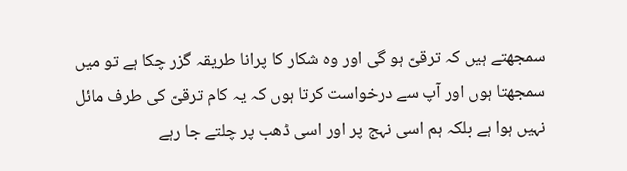سمجھتے ہیں کہ ترقیّ ہو گی اور وہ شکار کا پرانا طریقہ گزر چکا ہے تو میں سمجھتا ہوں اور آپ سے درخواست کرتا ہوں کہ یہ کام ترقیّ کی طرف مائل نہیں ہوا ہے بلکہ ہم اسی نہج پر اور اسی ڈھب پر چلتے جا رہے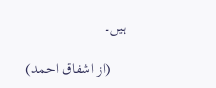ہیں۔

    (از اشفاق احمد)